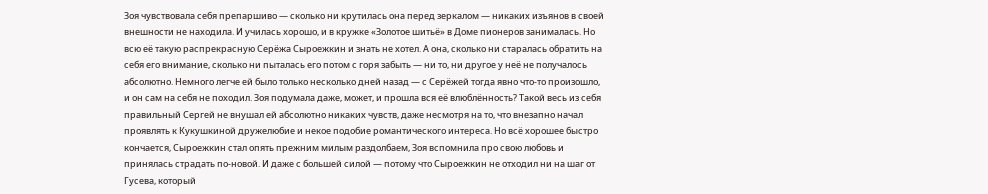Зоя чувствовала себя препаршиво — сколько ни крутилась она перед зеркалом — никаких изъянов в своей внешности не находила. И училась хорошо, и в кружке «Золотое шитьё» в Доме пионеров занималась. Но всю её такую распрекрасную Серёжа Сыроежкин и знать не хотел. А она, сколько ни старалась обратить на себя его внимание, сколько ни пыталась его потом с горя забыть — ни то, ни другое у неё не получалось абсолютно. Немного легче ей было только несколько дней назад — с Серёжей тогда явно что-то произошло, и он сам на себя не походил. Зоя подумала даже, может, и прошла вся её влюблённость? Такой весь из себя правильный Сергей не внушал ей абсолютно никаких чувств, даже несмотря на то, что внезапно начал проявлять к Кукушкиной дружелюбие и некое подобие романтического интереса. Но всё хорошее быстро кончается, Сыроежкин стал опять прежним милым раздолбаем, Зоя вспомнила про свою любовь и принялась страдать по-новой. И даже с большей силой — потому что Сыроежкин не отходил ни на шаг от Гусева, который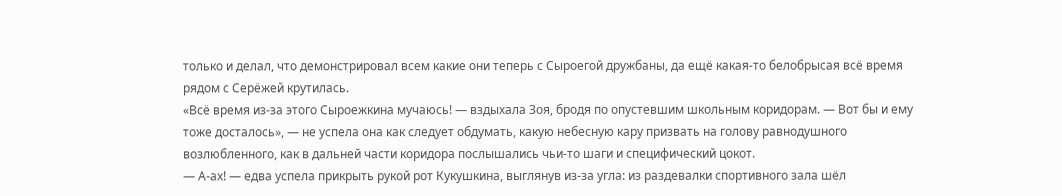только и делал, что демонстрировал всем какие они теперь с Сыроегой дружбаны, да ещё какая-то белобрысая всё время рядом с Серёжей крутилась.
«Всё время из-за этого Сыроежкина мучаюсь! — вздыхала Зоя, бродя по опустевшим школьным коридорам. — Вот бы и ему тоже досталось», — не успела она как следует обдумать, какую небесную кару призвать на голову равнодушного возлюбленного, как в дальней части коридора послышались чьи-то шаги и специфический цокот.
— А-ах! — едва успела прикрыть рукой рот Кукушкина, выглянув из-за угла: из раздевалки спортивного зала шёл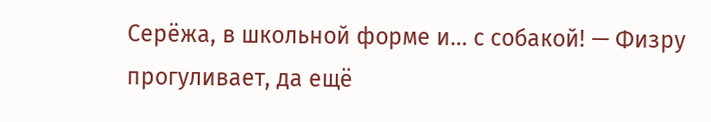Серёжа, в школьной форме и… с собакой! — Физру прогуливает, да ещё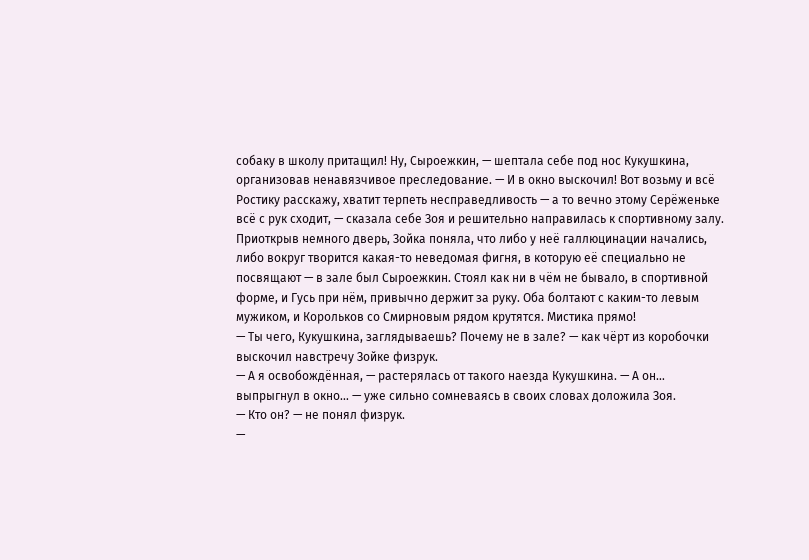собаку в школу притащил! Ну, Сыроежкин, — шептала себе под нос Кукушкина, организовав ненавязчивое преследование. — И в окно выскочил! Вот возьму и всё Ростику расскажу, хватит терпеть несправедливость — а то вечно этому Серёженьке всё с рук сходит, — сказала себе Зоя и решительно направилась к спортивному залу.
Приоткрыв немного дверь, Зойка поняла, что либо у неё галлюцинации начались, либо вокруг творится какая-то неведомая фигня, в которую её специально не посвящают — в зале был Сыроежкин. Стоял как ни в чём не бывало, в спортивной форме, и Гусь при нём, привычно держит за руку. Оба болтают с каким-то левым мужиком, и Корольков со Смирновым рядом крутятся. Мистика прямо!
— Ты чего, Кукушкина, заглядываешь? Почему не в зале? — как чёрт из коробочки выскочил навстречу Зойке физрук.
— А я освобождённая, — растерялась от такого наезда Кукушкина. — А он… выпрыгнул в окно… — уже сильно сомневаясь в своих словах доложила Зоя.
— Кто он? — не понял физрук.
—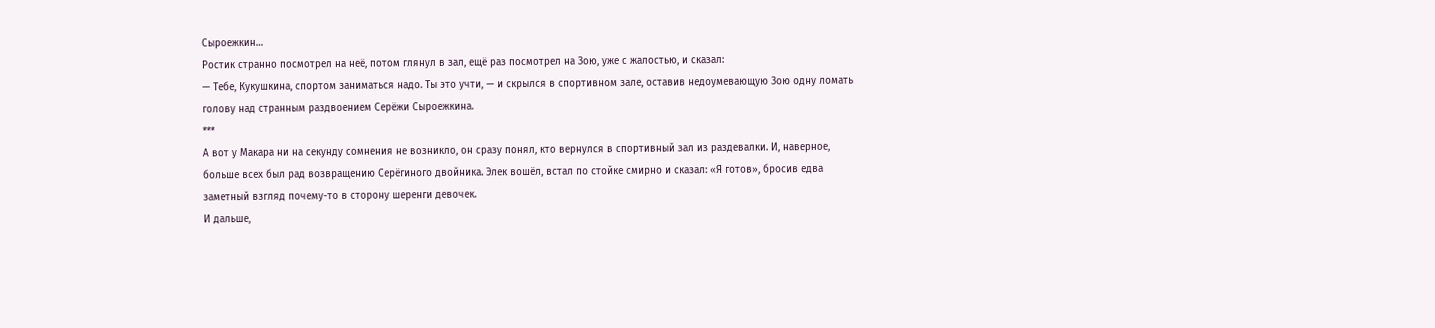Сыроежкин…
Ростик странно посмотрел на неё, потом глянул в зал, ещё раз посмотрел на Зою, уже с жалостью, и сказал:
— Тебе, Кукушкина, спортом заниматься надо. Ты это учти, — и скрылся в спортивном зале, оставив недоумевающую Зою одну ломать голову над странным раздвоением Серёжи Сыроежкина.
***
А вот у Макара ни на секунду сомнения не возникло, он сразу понял, кто вернулся в спортивный зал из раздевалки. И, наверное, больше всех был рад возвращению Серёгиного двойника. Элек вошёл, встал по стойке смирно и сказал: «Я готов», бросив едва заметный взгляд почему-то в сторону шеренги девочек.
И дальше,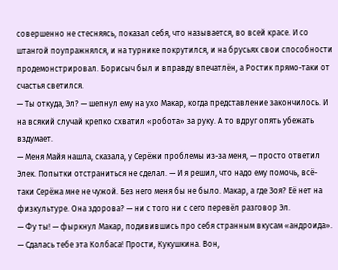совершенно не стесняясь, показал себя, что называется, во всей красе. И со штангой поупражнялся, и на турнике покрутился, и на брусьях свои способности продемонстрировал. Борисыч был и вправду впечатлён, а Ростик прямо-таки от счастья светился.
— Ты откуда, Эл? — шепнул ему на ухо Макар, когда представление закончилось. И на всякий случай крепко схватил «робота» за руку. А то вдруг опять убежать вздумает.
— Меня Майя нашла, сказала, у Серёжи проблемы из-за меня, — просто ответил Элек. Попытки отстраниться не сделал. — И я решил, что надо ему помочь, всё-таки Серёжа мне не чужой. Без него меня бы не было. Макар, а где Зоя? Её нет на физкультуре. Она здорова? — ни с того ни с сего перевёл разговор Эл.
— Фу ты! — фыркнул Макар, подивившись про себя странным вкусам «андроида». — Сдалась тебе эта Колбаса! Прости, Кукушкина. Вон,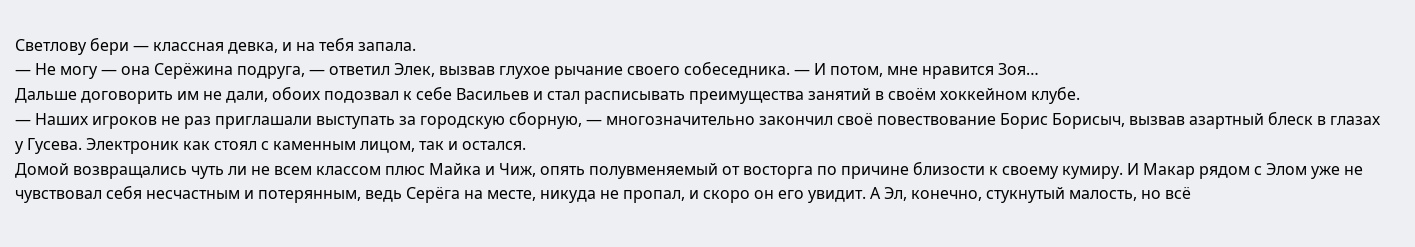Светлову бери — классная девка, и на тебя запала.
— Не могу — она Серёжина подруга, — ответил Элек, вызвав глухое рычание своего собеседника. — И потом, мне нравится Зоя…
Дальше договорить им не дали, обоих подозвал к себе Васильев и стал расписывать преимущества занятий в своём хоккейном клубе.
— Наших игроков не раз приглашали выступать за городскую сборную, — многозначительно закончил своё повествование Борис Борисыч, вызвав азартный блеск в глазах у Гусева. Электроник как стоял с каменным лицом, так и остался.
Домой возвращались чуть ли не всем классом плюс Майка и Чиж, опять полувменяемый от восторга по причине близости к своему кумиру. И Макар рядом с Элом уже не чувствовал себя несчастным и потерянным, ведь Серёга на месте, никуда не пропал, и скоро он его увидит. А Эл, конечно, стукнутый малость, но всё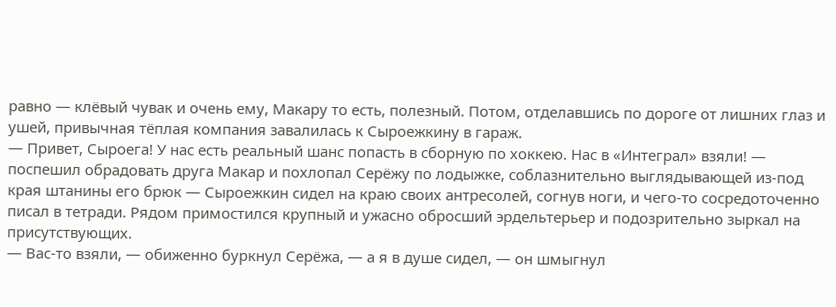равно — клёвый чувак и очень ему, Макару то есть, полезный. Потом, отделавшись по дороге от лишних глаз и ушей, привычная тёплая компания завалилась к Сыроежкину в гараж.
— Привет, Сыроега! У нас есть реальный шанс попасть в сборную по хоккею. Нас в «Интеграл» взяли! — поспешил обрадовать друга Макар и похлопал Серёжу по лодыжке, соблазнительно выглядывающей из-под края штанины его брюк — Сыроежкин сидел на краю своих антресолей, согнув ноги, и чего-то сосредоточенно писал в тетради. Рядом примостился крупный и ужасно обросший эрдельтерьер и подозрительно зыркал на присутствующих.
— Вас-то взяли, — обиженно буркнул Серёжа, — а я в душе сидел, — он шмыгнул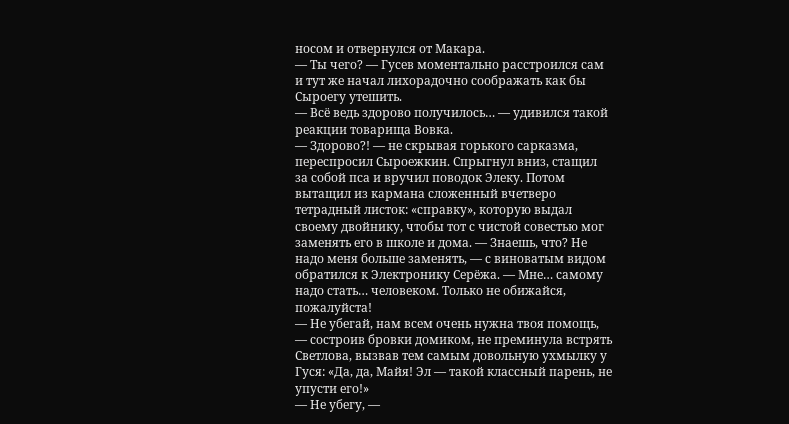носом и отвернулся от Макара.
— Ты чего? — Гусев моментально расстроился сам и тут же начал лихорадочно соображать как бы Сыроегу утешить.
— Всё ведь здорово получилось… — удивился такой реакции товарища Вовка.
— Здорово?! — не скрывая горького сарказма, переспросил Сыроежкин. Спрыгнул вниз, стащил за собой пса и вручил поводок Элеку. Потом вытащил из кармана сложенный вчетверо тетрадный листок: «справку», которую выдал своему двойнику, чтобы тот с чистой совестью мог заменять его в школе и дома. — Знаешь, что? Не надо меня больше заменять, — с виноватым видом обратился к Электронику Серёжа. — Мне… самому надо стать… человеком. Только не обижайся, пожалуйста!
— Не убегай, нам всем очень нужна твоя помощь, — состроив бровки домиком, не преминула встрять Светлова, вызвав тем самым довольную ухмылку у Гуся: «Да, да, Майя! Эл — такой классный парень, не упусти его!»
— Не убегу, —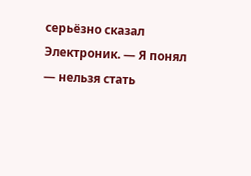серьёзно сказал Электроник. — Я понял — нельзя стать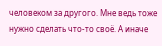человеком за другого. Мне ведь тоже нужно сделать что-то своё. А иначе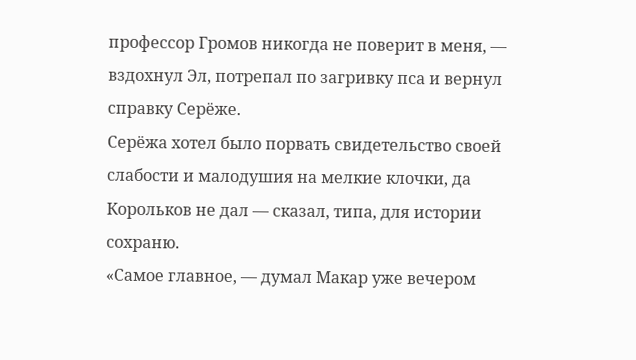профессор Громов никогда не поверит в меня, — вздохнул Эл, потрепал по загривку пса и вернул справку Серёже.
Серёжа хотел было порвать свидетельство своей слабости и малодушия на мелкие клочки, да Корольков не дал — сказал, типа, для истории сохраню.
«Самое главное, — думал Макар уже вечером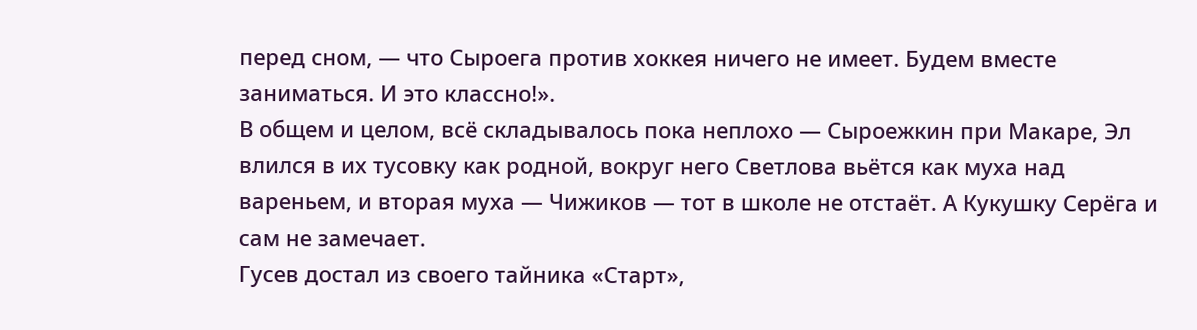перед сном, — что Сыроега против хоккея ничего не имеет. Будем вместе заниматься. И это классно!».
В общем и целом, всё складывалось пока неплохо — Сыроежкин при Макаре, Эл влился в их тусовку как родной, вокруг него Светлова вьётся как муха над вареньем, и вторая муха — Чижиков — тот в школе не отстаёт. А Кукушку Серёга и сам не замечает.
Гусев достал из своего тайника «Старт»,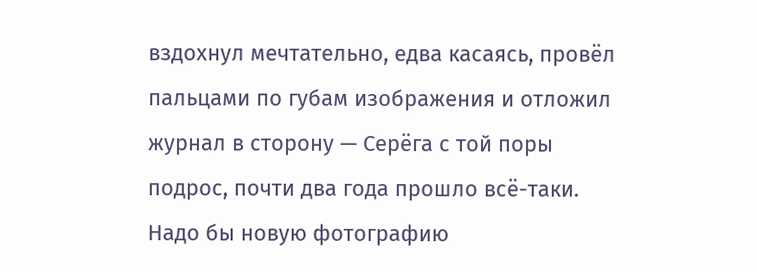вздохнул мечтательно, едва касаясь, провёл пальцами по губам изображения и отложил журнал в сторону — Серёга с той поры подрос, почти два года прошло всё-таки. Надо бы новую фотографию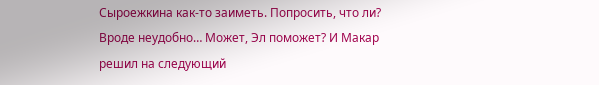Сыроежкина как-то заиметь. Попросить, что ли? Вроде неудобно… Может, Эл поможет? И Макар решил на следующий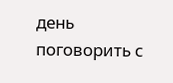день поговорить с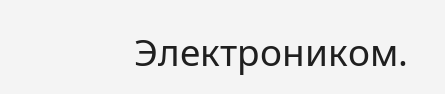Электроником.